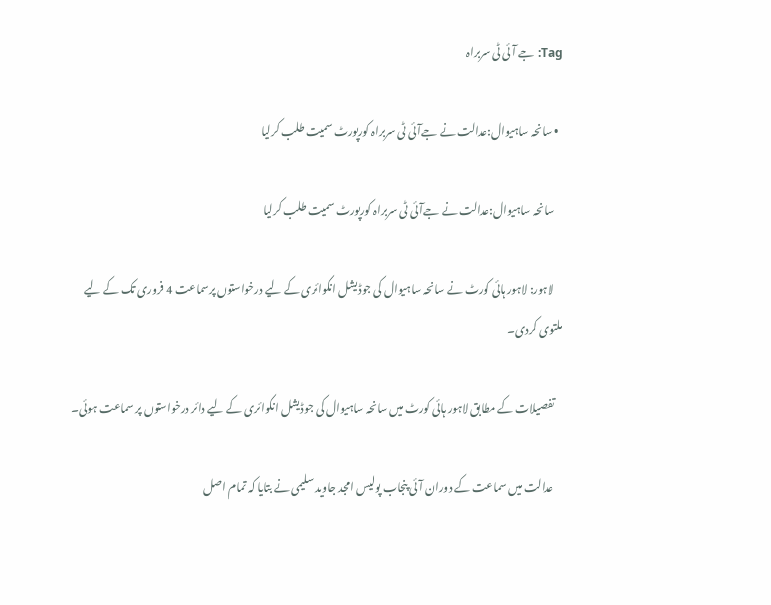Tag: جے آئی ٹی سربراہ

  • سانحہ ساہیوال:عدالت نے جےآئی ٹی سربراہ کورپورٹ سمیت طلب کرلیا

    سانحہ ساہیوال:عدالت نے جےآئی ٹی سربراہ کورپورٹ سمیت طلب کرلیا

    لاہور: لاہور ہائی کورٹ نے سانحہ ساہیوال کی جوڈیشل انکوائری کے لیے درخواستوں پرسماعت 4 فروری تک کے لیے ملتوی کردی۔

    تفصیلات کے مطابق لاہور ہائی کورٹ میں سانحہ ساہیوال کی جوڈیشل انکوائری کے لیے دائر درخواستوں پر سماعت ہوئی۔

    عدالت میں سماعت کے دوران آئی پنجاب پولیس امجد جاوید سلیمی نے بتایا کہ تمام اصل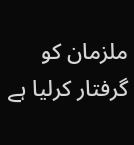ملزمان کو گرفتار کرلیا ہے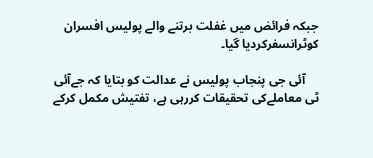جبکہ فرائض میں غفلت برتنے والے پولیس افسران کوٹرانسفرکردیا گیا۔

    آئی جی پنجاب پولیس نے عدالت کو بتایا کہ جےآئی ٹی معاملےکی تحقیقات کررہی ہے، تفتیش مکمل کرکے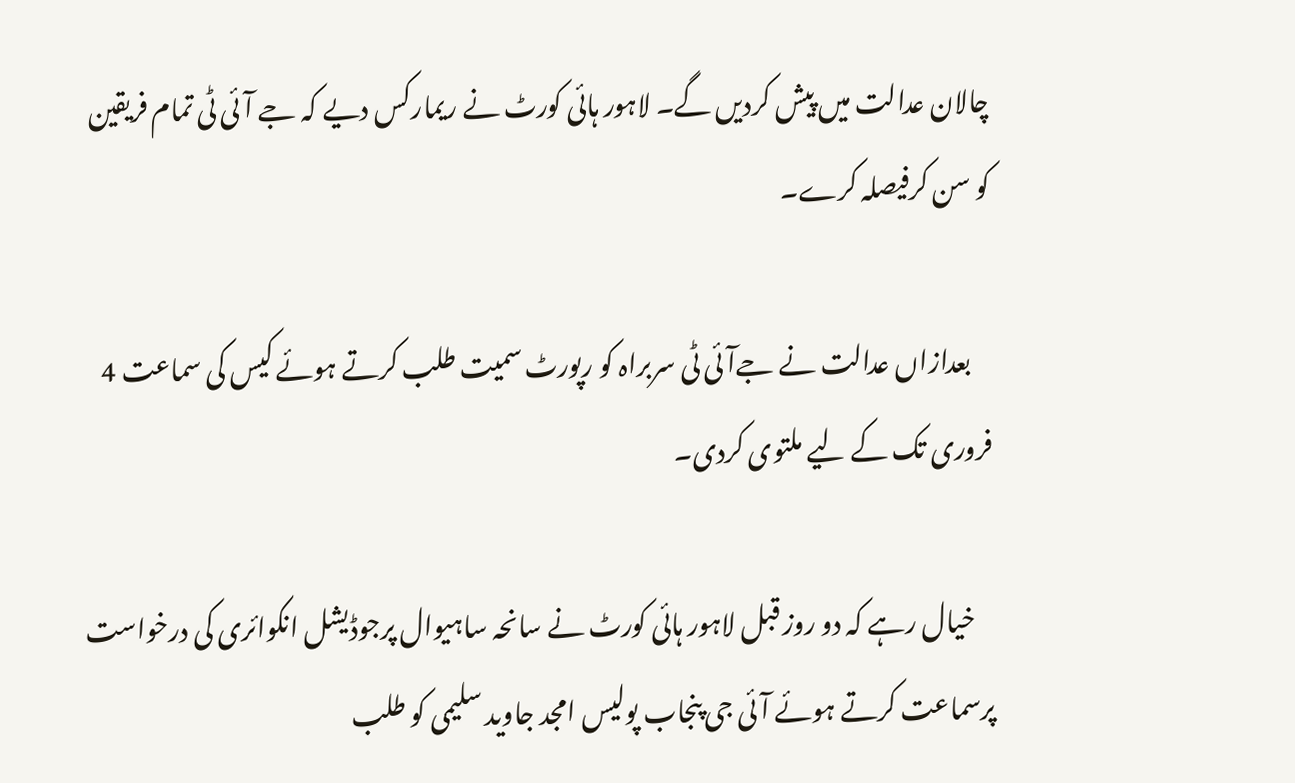چالان عدالت میں پیش کردیں گے۔ لاہور ہائی کورٹ نے ریمارکس دیے کہ جے آئی ٹی تمام فریقین کو سن کرفیصلہ کرے۔

    بعدازاں عدالت نے جےآئی ٹی سربراہ کو رپورٹ سمیت طلب کرتے ہوئے کیس کی سماعت 4 فروری تک کے لیے ملتوی کردی۔

    خیال رہے کہ دو روز قبل لاہور ہائی کورٹ نے سانحہ ساہیوال پرجوڈیشل انکوائری کی درخواست پرسماعت کرتے ہوئے آئی جی پنجاب پولیس امجد جاوید سلیمی کو طلب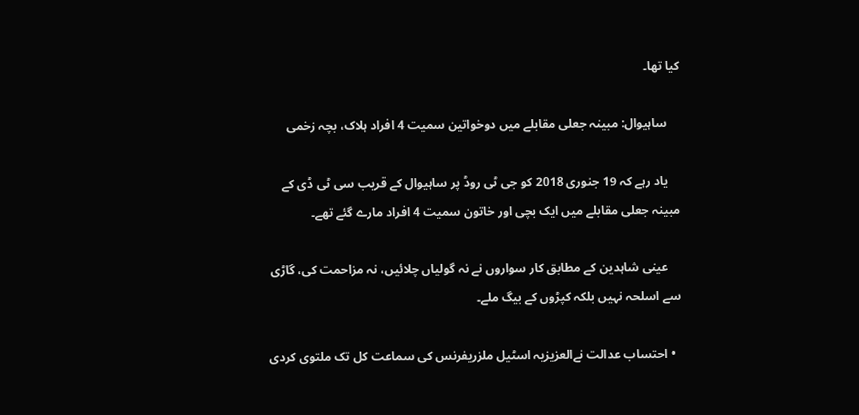کیا تھا۔

    ساہیوال: مبینہ جعلی مقابلے میں دوخواتین سمیت 4 افراد ہلاک، بچہ زخمی

    یاد رہے کہ 19 جنوری 2018 کو جی ٹی روڈ پر ساہیوال کے قریب سی ٹی ڈی کے مبینہ جعلی مقابلے میں ایک بچی اور خاتون سمیت 4 افراد مارے گئے تھے۔

    عینی شاہدین کے مطابق کار سواروں نے نہ گولیاں چلائیں، نہ مزاحمت کی، گاڑی سے اسلحہ نہیں بلکہ کپڑوں کے بیگ ملے۔

  • احتساب عدالت نےالعزیزیہ اسٹیل ملزریفرنس کی سماعت کل تک ملتوی کردی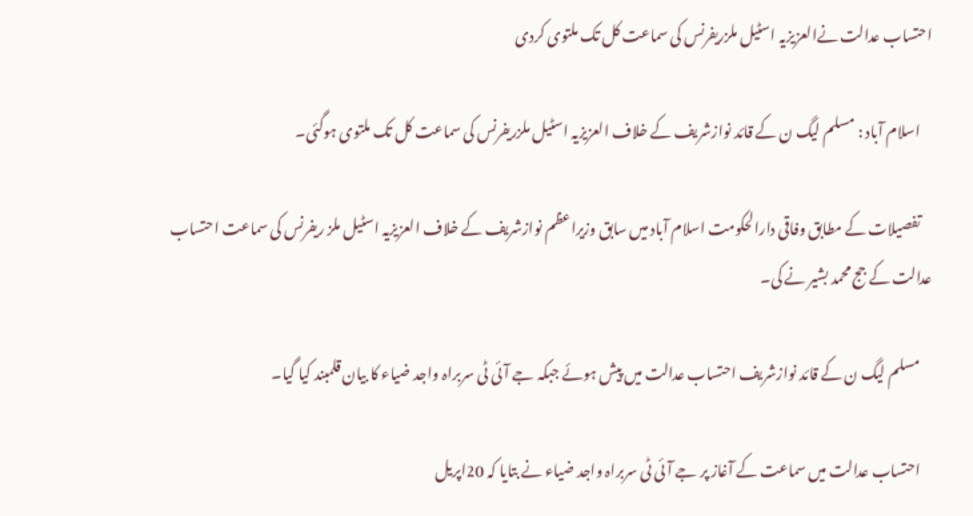احتساب عدالت نےالعزیزیہ اسٹیل ملزریفرنس کی سماعت کل تک ملتوی کردی

    اسلام آباد : مسلم لیگ ن کے قائد نوازشریف کے خلاف العزیزیہ اسٹیل ملزریفرنس کی سماعت کل تک ملتوی ہوگئی۔

    تفصیلات کے مطابق وفاقی دارالحکومت اسلام آباد میں سابق وزیراعظم نوازشریف کے خلاف العزیزیہ اسٹیل ملز ریفرنس کی سماعت احتساب عدالت کے جج محمد بشیر نے کی۔

    مسلم لیگ ن کے قائد نوازشریف احتساب عدالت میں پیش ہوئے جبکہ جے آئی ٹی سربراہ واجد ضیاء کا بیان قلمبند کیا گیا۔

    احتساب عدالت میں سماعت کے آغاز پر جے آئی ٹی سربراہ واجد ضیاء نے بتایا کہ 20اپریل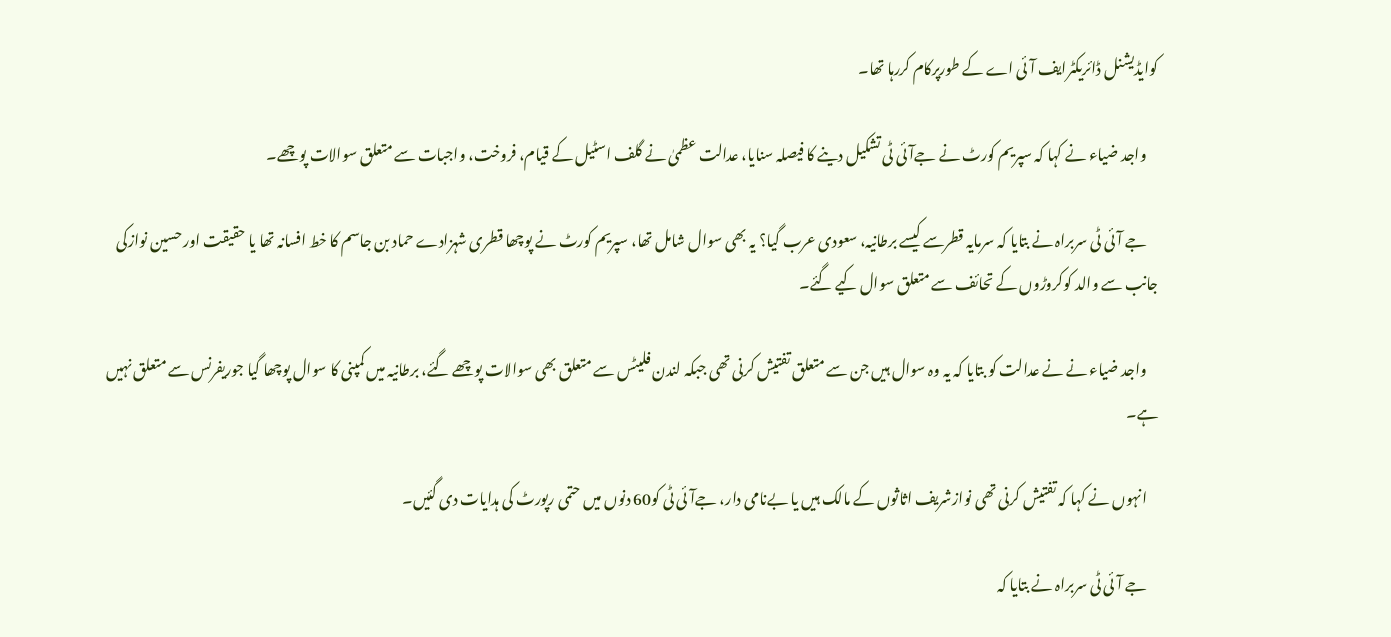کوایڈیشنل ڈائریکٹرایف آئی اے کے طورپرکام کررہا تھا۔

    واجد ضیاء نے کہا کہ سپریم کورٹ نے جےآئی ٹی تشکیل دینے کا فیصلہ سنایا، عدالت عظمیٰ نے گلف اسٹیل کے قیام، فروخت، واجبات سے متعلق سوالات پوچھے۔

    جے آئی ٹی سربراہ نے بتایا کہ سرمایہ قطرسے کیسے برطانیہ، سعودی عرب گیا؟ یہ بھی سوال شامل تھا، سپریم کورٹ نے پوچھا قطری شہزادے حماد بن جاسم کا خط افسانہ تھا یا حقیقت اور حسین نوازکی جانب سے والد کوکروڑوں کے تحائف سے متعلق سوال کیے گئے۔

    واجد ضیاء نے نے عدالت کو بتایا کہ یہ وہ سوال ہیں جن سے متعلق تفتیش کرنی تھی جبکہ لندن فلیٹس سے متعلق بھی سوالات پوچھے گئے، برطانیہ میں کمپنی کا سوال پوچھا گیا جوریفرنس سے متعلق نہیں ہے۔

    انہوں نے کہا کہ تفتیش کرنی تھی نوازشریف اثاثوں کے مالک ہیں یا بےنامی دار، جےآئی ٹی کو60 دنوں میں حتمی رپورٹ کی ہدایات دی گئیں۔

    جے آئی ٹی سربراہ نے بتایا کہ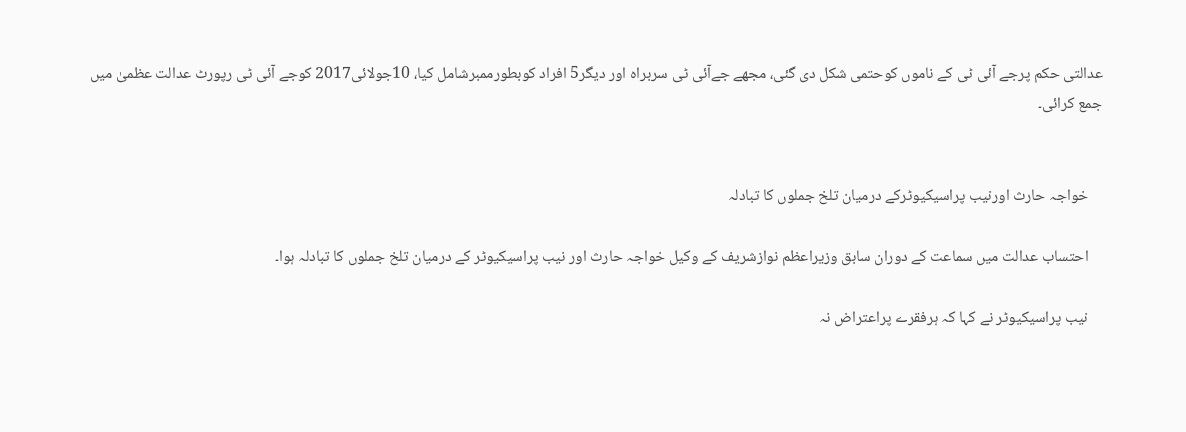عدالتی حکم پرجے آئی ٹی کے ناموں کوحتمی شکل دی گئی، مجھے جےآئی ٹی سربراہ اور دیگر5 افراد کوبطورممبرشامل کیا، 10جولائی2017 کوجے آئی ٹی رپورٹ عدالت عظمیٰ میں جمع کرائی۔


    خواجہ حارث اورنیب پراسیکیوٹرکے درمیان تلخ جملوں کا تبادلہ

    احتساب عدالت میں سماعت کے دوران سابق وزیراعظم نوازشریف کے وکیل خواجہ حارث اور نیب پراسیکیوٹر کے درمیان تلخ جملوں کا تبادلہ ہوا۔

    نیب پراسیکیوٹر نے کہا کہ ہرفقرے پراعتراض نہ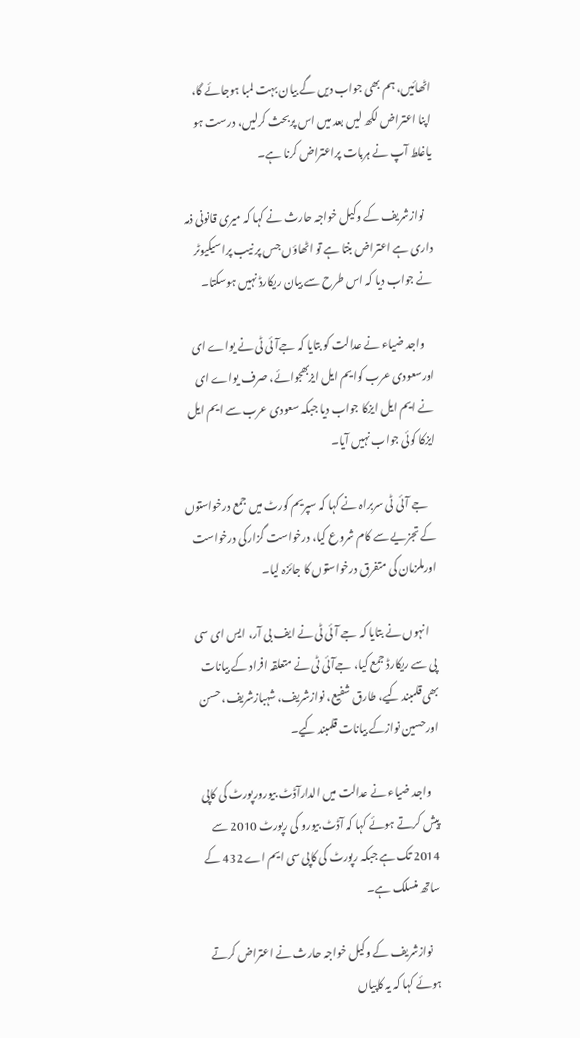اٹھائیں، ہم بھی جواب دیں گے بیان بہت لمبا ہوجائے گا، اپنا اعتراض لکھ لیں بعد میں اس پربحث کرلیں، درست ہو یاغلط آپ نے ہربات پراعتراض کرنا ہے۔

    نوازشریف کے وکیل خواجہ حارث نے کہا کہ میری قانونی ذمہ داری ہے اعتراض بنتا ہے تو اٹھاؤں جس پر نیب پراسیکیوٹر نے جواب دیا کہ اس طرح سے بیان ریکارڈ نہیں ہوسکتا۔

    واجد ضیاء نے عدالت کو بتایا کہ جےآئی ٹی نے یواے ای اورسعودی عرب کوایم ایل ایزبھجوائے، صرف یواے ای نے ایم ایل ایزکا جواب دیا جبکہ سعودی عرب سے ایم ایل ایزکا کوئی جواب نہیں آیا۔

    جے آئی ٹی سربراہ نے کہا کہ سپریم کورٹ میں جمع درخواستوں کے تجزیے سے کام شروع کیا، درخواست گزارکی درخواست اورملزمان کی متفرق درخواستوں کا جائزہ لیا۔

    انہوں نے بتایا کہ جے آئی ٹی نے ایف بی آر، ایس ای سی پی سے ریکارڈ جمع کیا، جےآئی ٹی نے متعلقہ افراد کے بیانات بھی قلمبند کیے، طارق شفیع، نوازشریف، شہبازشریف، حسن اورحسین نوازکے بیانات قلمبند کیے۔

    واجد ضیاء نے عدالت میں الدارآڈٹ بیورورپورٹ کی کاپی پیش کرتے ہوئے کہا کہ آڈٹ بیورو کی رپورٹ 2010 سے 2014 تک ہے جبکہ رپورٹ کی کاپی سی ایم اے 432 کے ساتھ منسلک ہے۔

    نوازشریف کے وکیل خواجہ حارث نے اعتراض کرتے ہوئے کہا کہ یہ کاپیاں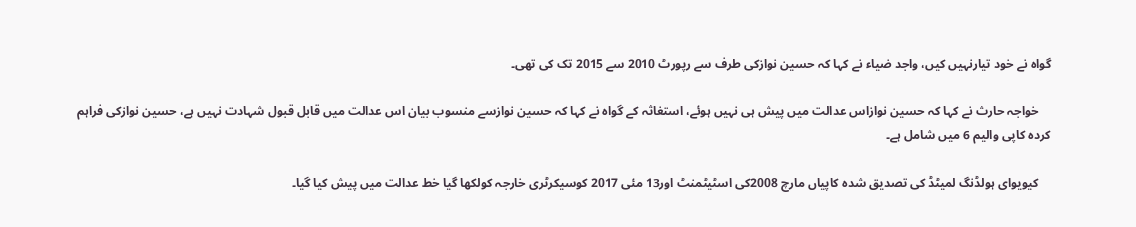گواہ نے خود تیارنہیں کیں، واجد ضیاء نے کہا کہ حسین نوازکی طرف سے رپورٹ 2010 سے 2015 تک کی تھی۔

    خواجہ حارث نے کہا کہ حسین نوازاس عدالت میں پیش ہی نہیں ہوئے، استغاثہ کے گواہ نے کہا کہ حسین نوازسے منسوب بیان اس عدالت میں قابل قبول شہادت نہیں ہے، حسین نوازکی فراہم کردہ کاپی والیم 6 میں شامل ہے۔

    کیویوای ہولڈنگ لمیٹڈ کی تصدیق شدہ کاپیاں مارچ 2008کی اسٹیٹمنٹ اور13 مئی 2017 کوسیکرٹری خارجہ کولکھا گیا خط عدالت میں پیش کیا گیا۔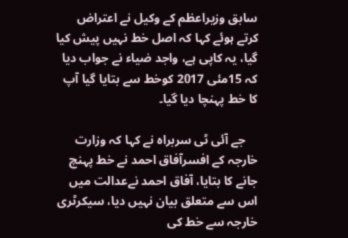سابق وزیراعظم کے وکیل نے اعتراض کرتے ہوئے کہا کہ اصل خط نہیں پیش کیا گیا، یہ کاپی ہے، واجد ضیاء نے جواب دیا کہ 15مئی 2017 کوخط سے بتایا گیا آپ کا خط پہنچا دیا گیا۔

    جے آئی ٹی سربراہ نے کہا کہ وزارت خارجہ کے افسرآفاق احمد نے خط پہنچ جانے کا بتایا، آفاق احمد نےعدالت میں اس سے متعلق بیان نہیں دیا، سیکرٹری خارجہ سے خط کی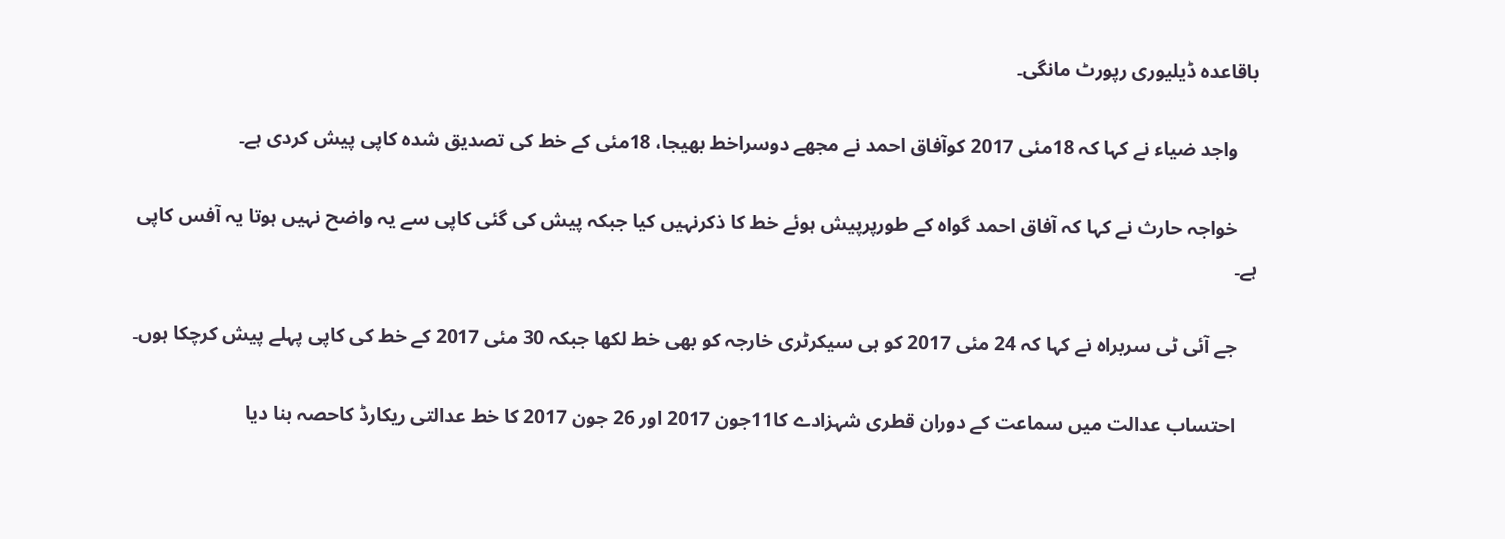باقاعدہ ڈیلیوری رپورٹ مانگی۔

    واجد ضیاء نے کہا کہ 18مئی 2017 کوآفاق احمد نے مجھے دوسراخط بھیجا، 18مئی کے خط کی تصدیق شدہ کاپی پیش کردی ہے۔

    خواجہ حارث نے کہا کہ آفاق احمد گواہ کے طورپرپیش ہوئے خط کا ذکرنہیں کیا جبکہ پیش کی گئی کاپی سے یہ واضح نہیں ہوتا یہ آفس کاپی ہے۔

    جے آئی ٹی سربراہ نے کہا کہ 24 مئی 2017 کو ہی سیکرٹری خارجہ کو بھی خط لکھا جبکہ 30 مئی 2017 کے خط کی کاپی پہلے پیش کرچکا ہوں۔

    احتساب عدالت میں سماعت کے دوران قطری شہزادے کا11جون 2017 اور 26 جون 2017 کا خط عدالتی ریکارڈ کاحصہ بنا دیا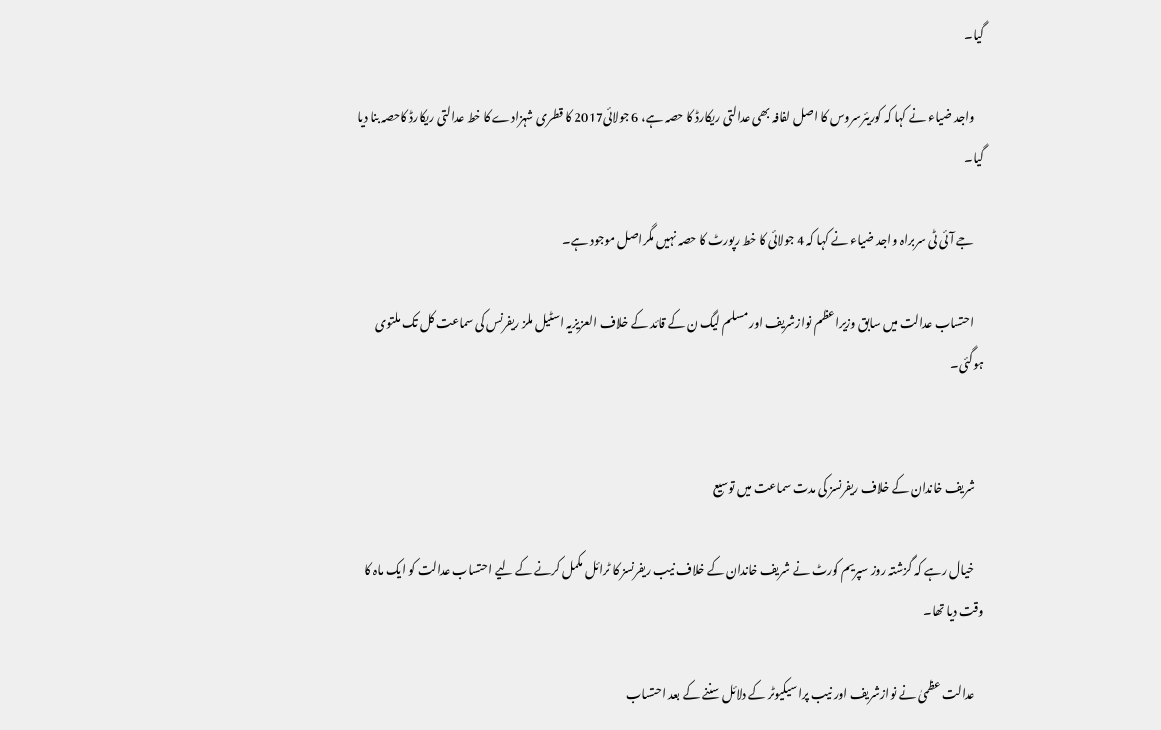گیا۔

    واجد ضیاء نے کہا کہ کوریئرسروس کا اصل لفافہ بھی عدالتی ریکارڈ کا حصہ ہے، 6 جولائی2017 کا قطری شہزادے کا خط عدالتی ریکارڈ کاحصہ بنا دیا گیا۔

    جے آئی ٹی سربراہ واجد ضیاء نے کہا کہ 4 جولائی کا خط رپورٹ کا حصہ نہیں مگراصل موجود ہے۔

    احتساب عدالت میں سابق وزیراعظم نوازشریف اور مسلم لیگ ن کے قائد کے خلاف العزیزیہ اسٹیل ملز ریفرنس کی سماعت کل تک ملتوی ہوگئی۔


    شریف خاندان کے خلاف ریفرنسز کی مدت سماعت میں توسیع

    خیال رہے کہ گزشتہ روز سپریم کورٹ نے شریف خاندان کے خلاف نیب ریفرنسز کا ٹرائل مکمل کرنے کے لیے احتساب عدالت کو ایک ماہ کا وقت دیا تھا۔

    عدالت عظمیٰ نے نوازشریف اور نیب پراسیکیوٹر کے دلائل سننے کے بعد احتساب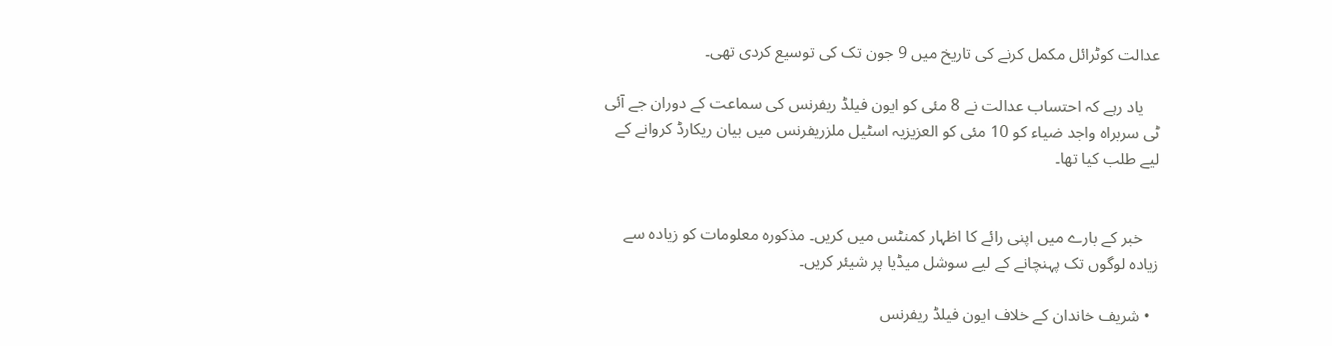عدالت کوٹرائل مکمل کرنے کی تاریخ میں 9 جون تک کی توسیع کردی تھی۔

    یاد رہے کہ احتساب عدالت نے 8 مئی کو ایون فیلڈ ریفرنس کی سماعت کے دوران جے آئی ٹی سربراہ واجد ضیاء کو 10 مئی کو العزیزیہ اسٹیل ملزریفرنس میں بیان ریکارڈ کروانے کے لیے طلب کیا تھا۔


    خبر کے بارے میں اپنی رائے کا اظہار کمنٹس میں کریں۔ مذکورہ معلومات کو زیادہ سے زیادہ لوگوں تک پہنچانے کے لیے سوشل میڈیا پر شیئر کریں۔

  • شریف خاندان کے خلاف ایون فیلڈ ریفرنس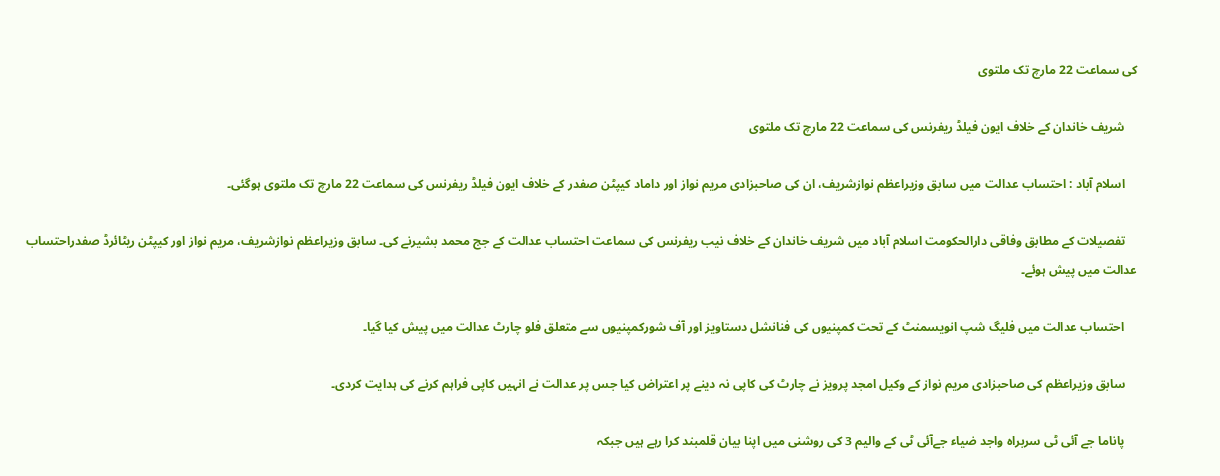کی سماعت 22 مارچ تک ملتوی

    شریف خاندان کے خلاف ایون فیلڈ ریفرنس کی سماعت 22 مارچ تک ملتوی

    اسلام آباد : احتساب عدالت میں سابق وزیراعظم نوازشریف، ان کی صاحبزادی مریم نواز اور داماد کیپٹن صفدر کے خلاف ایون فیلڈ ریفرنس کی سماعت 22 مارچ تک ملتوی ہوگئی۔

    تفصیلات کے مطابق وفاقی دارالحکومت اسلام آباد میں شریف خاندان کے خلاف نیب ریفرنس کی سماعت احتساب عدالت کے جج محمد بشیرنے کی۔ سابق وزیراعظم نوازشریف، مریم نواز اور کیپٹن ریٹائرڈ صفدراحتساب عدالت میں پیش ہوئے۔

    احتساب عدالت میں فلیگ شپ انویسمنٹ کے تحت کمپنیوں کی فنانشل دستاویز اور آف شورکمپنیوں سے متعلق فلو چارٹ عدالت میں پیش کیا گیا۔

    سابق وزیراعظم کی صاحبزادی مریم نواز کے وکیل امجد پرویز نے چارٹ کی کاپی نہ دینے پر اعتراض کیا جس پر عدالت نے انہیں کاپی فراہم کرنے کی ہدایت کردی۔

    پاناما جے آئی ٹی سربراہ واجد ضیاء جےآئی ٹی کے والیم 3 کی روشنی میں اپنا بیان قلمبند کرا رہے ہیں جبکہ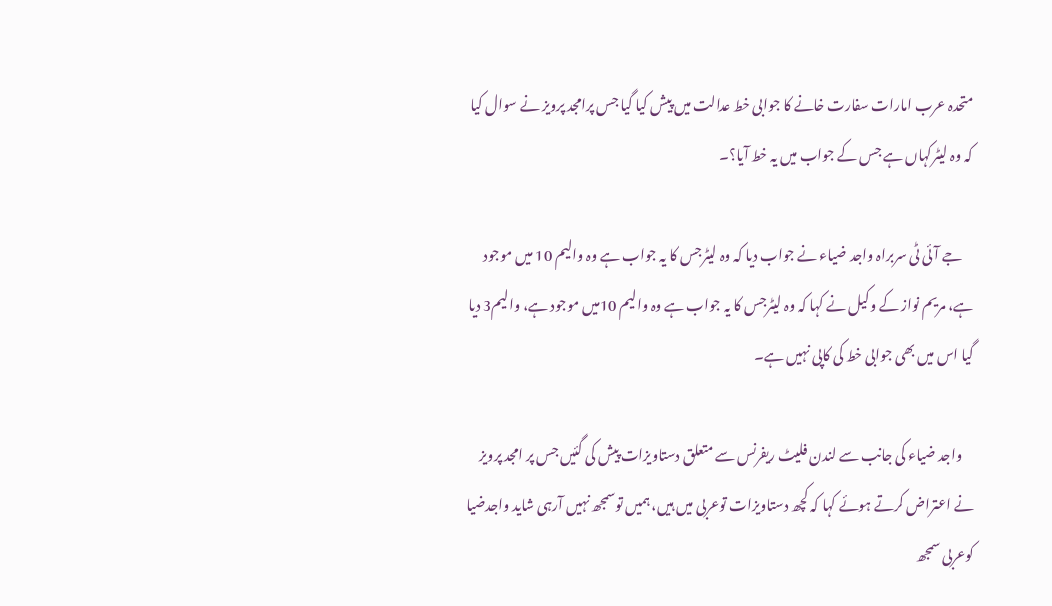متحدہ عرب امارات سفارت خانے کا جوابی خط عدالت میں پیش کیا گیا جس پرامجد پرویز نے سوال کیا کہ وہ لیٹرکہاں ہے جس کے جواب میں یہ خط آیا؟۔

    جے آئی ٹی سربراہ واجد ضیاء نے جواب دیا کہ وہ لیٹرجس کا یہ جواب ہے وہ والیم 10 میں موجود ہے، مریم نواز کے وکیل نے کہا کہ وہ لیٹرجس کا یہ جواب ہے وہ والیم 10میں موجود ہے، والیم3 دیا گیا اس میں بھی جوابی خط کی کاپی نہیں ہے۔

    واجد ضیاء کی جانب سے لندن فلیٹ ریفرنس سے متعلق دستاویزات پیش کی گئیں جس پر امجد پرویز نے اعتراض کرتے ہوئے کہا کہ کچھ دستاویزات توعربی میں ہیں، ہمیں توسمجھ نہیں آرہی شاید واجدضیا کوعربی سمجھ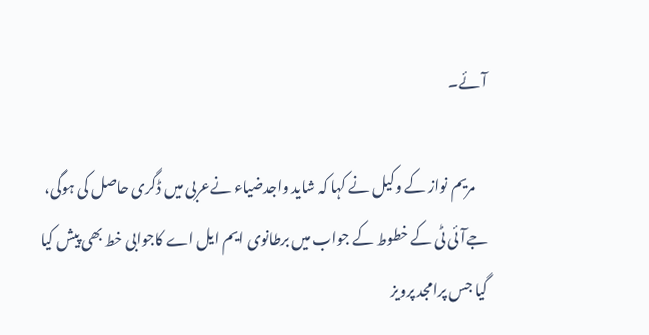آئے۔

    مریم نواز کے وکیل نے کہا کہ شاید واجدضیاء نےعربی میں ڈگری حاصل کی ہوگی، جےآئی ٹی کے خطوط کے جواب میں برطانوی ایم ایل اے کاجوابی خط بھی پیش کیا گیا جس پرامجد پرویز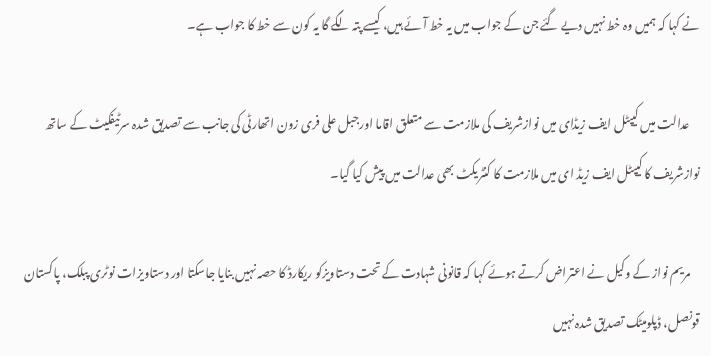نے کہا کہ ہمیں وہ خط نہیں دیے گئے جن کے جواب میں یہ خط آئے ہیں، کیسے پتہ لگے گا یہ کون سے خط کا جواب ہے۔

    عدالت میں کیپٹل ایف زیڈای میں نوازشریف کی ملازمت سے متعلق اقاما اورجبل علی فری زون اتھارٹی کی جانب سے تصدیق شدہ سرٹیفکیٹ کے ساتھ نوازشریف کا کیپٹل ایف زیڈ ای میں ملازمت کا کنٹریکٹ بھی عدالت میں پیش کیا گیا۔

    مریم نواز کے وکیل نے اعتراض کرتے ہوئے کہا کہ قانونی شہادت کے تحت دستاویزکو ریکارڈ کا حصہ نہیں بنایا جاسکتا اور دستاویزات نوٹری پبلک، پاکستان قونصل، ڈپلومیٹک تصدیق شدہ نہیں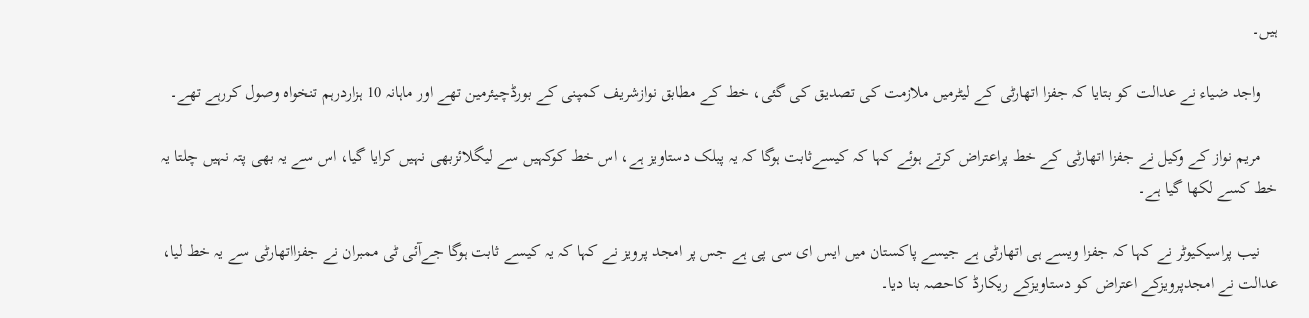ہیں۔

    واجد ضیاء نے عدالت کو بتایا کہ جفزا اتھارٹی کے لیٹرمیں ملازمت کی تصدیق کی گئی، خط کے مطابق نوازشریف کمپنی کے بورڈچیئرمین تھے اور ماہانہ 10 ہزاردرہم تنخواہ وصول کررہے تھے۔

    مریم نواز کے وکیل نے جفزا اتھارٹی کے خط پراعتراض کرتے ہوئے کہا کہ کیسےثابت ہوگا کہ یہ پبلک دستاویز ہے، اس خط کوکہیں سے لیگلائزبھی نہیں کرایا گیا، اس سے یہ بھی پتہ نہیں چلتا یہ خط کسے لکھا گیا ہے۔

    نیب پراسیکیوٹر نے کہا کہ جفزا ویسے ہی اتھارٹی ہے جیسے پاکستان میں ایس ای سی پی ہے جس پر امجد پرویز نے کہا کہ یہ کیسے ثابت ہوگا جےآئی ٹی ممبران نے جفزااتھارٹی سے یہ خط لیا، عدالت نے امجدپرویزکے اعتراض کو دستاویزکے ریکارڈ کاحصہ بنا دیا۔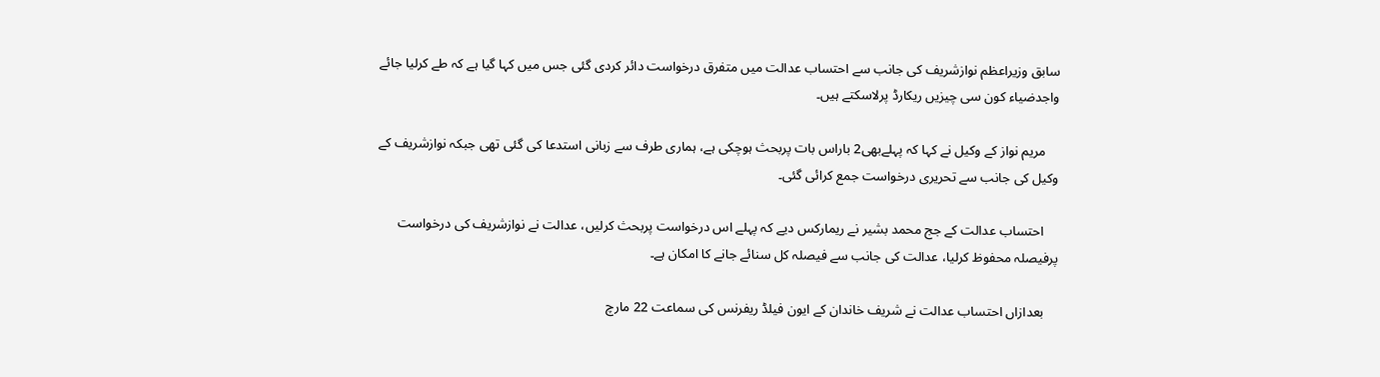سابق وزیراعظم نوازشریف کی جانب سے احتساب عدالت میں متفرق درخواست دائر کردی گئی جس میں کہا گیا ہے کہ طے کرلیا جائے واجدضیاء کون سی چیزیں ریکارڈ پرلاسکتے ہیں۔

    مریم نواز کے وکیل نے کہا کہ پہلےبھی2 باراس بات پربحث ہوچکی ہے، ہماری طرف سے زبانی استدعا کی گئی تھی جبکہ نوازشریف کے وکیل کی جانب سے تحریری درخواست جمع کرائی گئی۔

    احتساب عدالت کے جج محمد بشیر نے ریمارکس دیے کہ پہلے اس درخواست پربحث کرلیں، عدالت نے نوازشریف کی درخواست پرفیصلہ محفوظ کرلیا، عدالت کی جانب سے فیصلہ کل سنائے جانے کا امکان ہے۔

    بعدازاں احتساب عدالت نے شریف خاندان کے ایون فیلڈ ریفرنس کی سماعت 22 مارچ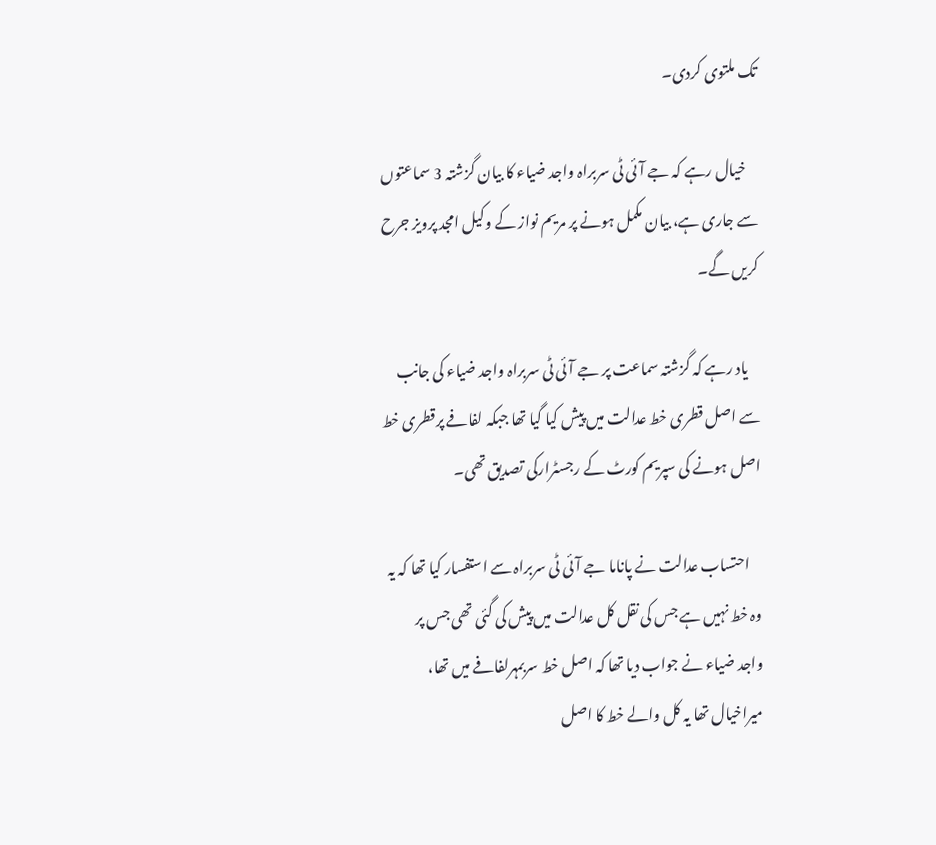تک ملتوی کردی۔

    خیال رہے کہ جے آئی ٹی سربراہ واجد ضیاء کا بیان گزشتہ 3 سماعتوں سے جاری ہے، بیان مکمل ہونے پر مریم نواز کے وکیل امجد پرویز جرح کریں گے۔

    یاد رہے کہ گزشتہ سماعت پر جے آئی ٹی سربراہ واجد ضیاء کی جانب سے اصل قطری خط عدالت میں پیش کیا گیا تھا جبکہ لفافے پرقطری خط اصل ہونے کی سپریم کورٹ کے رجسٹرارکی تصدیق تھی۔

    احتساب عدالت نے پاناما جے آئی ٹی سربراہ سے استفسار کیا تھا کہ یہ وہ خط نہیں ہے جس کی نقل کل عدالت میں پیش کی گئی تھی جس پر واجد ضیاء نے جواب دیا تھا کہ اصل خط سربمہرلفافے میں تھا، میراخیال تھا یہ کل والے خط کا اصل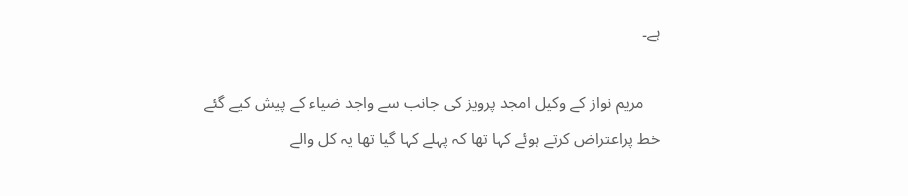ہے۔

    مریم نواز کے وکیل امجد پرویز کی جانب سے واجد ضیاء کے پیش کیے گئے خط پراعتراض کرتے ہوئے کہا تھا کہ پہلے کہا گیا تھا یہ کل والے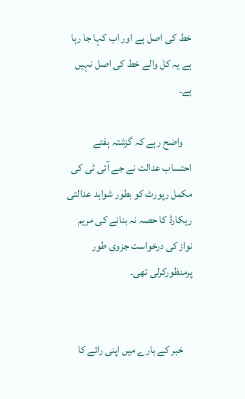خط کی اصل ہے اور اب کہا جا رہا ہے یہ کل والے خط کی اصل نہیں ہے۔

    واضح رہے کہ گزشتہ ہفتے احتساب عدالت نے جے آئی ٹی کی مکمل رپورٹ کو بطور شواہد عدالتی ریکارڈ کا حصہ نہ بنانے کی مریم نواز کی درخواست جزوی طور پرمنظورکرلی تھی۔


    خبر کے بارے میں اپنی رائے کا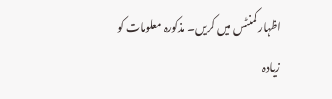اظہار کمنٹس میں کریں۔ مذکورہ معلومات کو زیادہ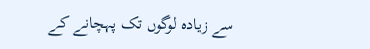سے زیادہ لوگوں تک پہچانے کے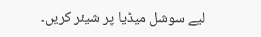لیے سوشل میڈیا پر شیئر کریں۔